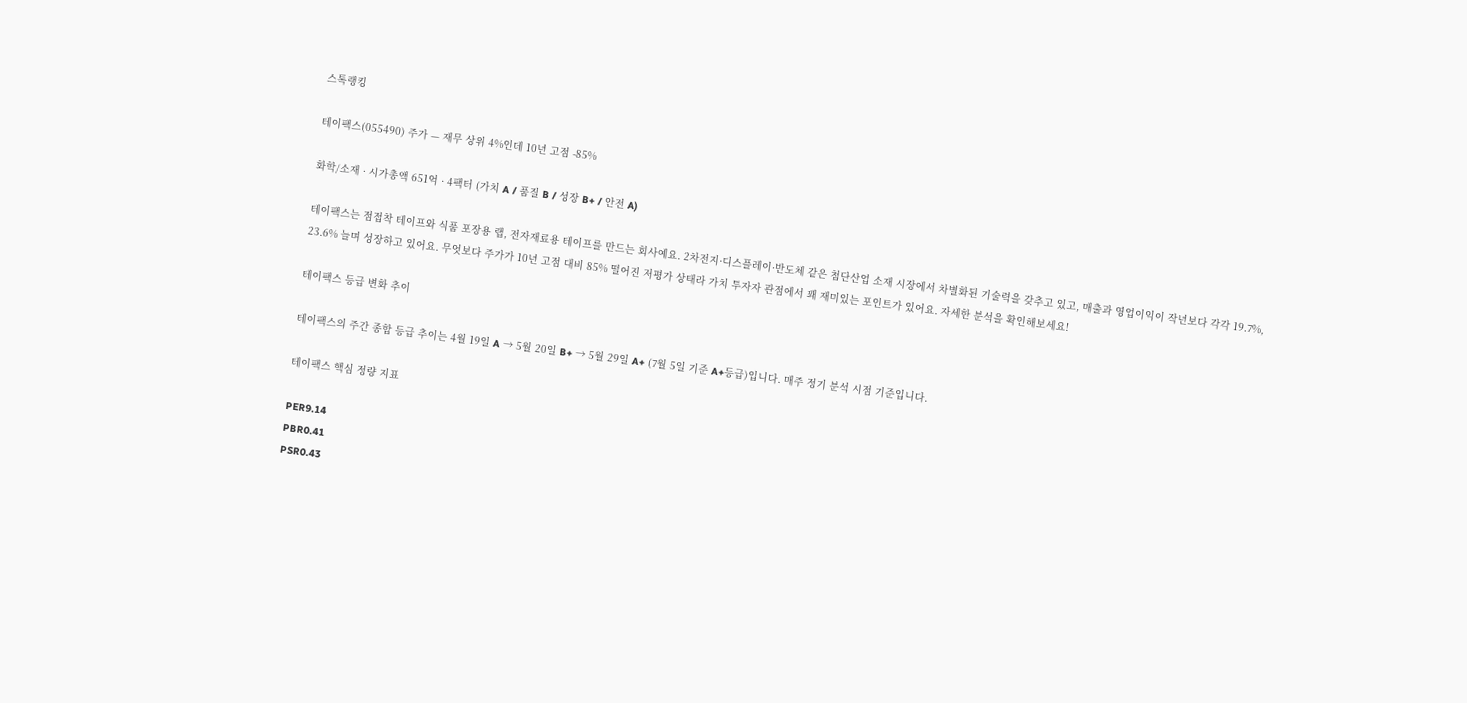스톡랭킹

테이팩스(055490) 주가 — 재무 상위 4%인데 10년 고점 -85%

화학/소재 · 시가총액 651억 · 4팩터 (가치 A / 품질 B / 성장 B+ / 안전 A)

테이팩스는 점접착 테이프와 식품 포장용 랩, 전자재료용 테이프를 만드는 회사예요. 2차전지·디스플레이·반도체 같은 첨단산업 소재 시장에서 차별화된 기술력을 갖추고 있고, 매출과 영업이익이 작년보다 각각 19.7%, 23.6% 늘며 성장하고 있어요. 무엇보다 주가가 10년 고점 대비 85% 떨어진 저평가 상태라 가치 투자자 관점에서 꽤 재미있는 포인트가 있어요. 자세한 분석을 확인해보세요!

테이팩스 등급 변화 추이

테이팩스의 주간 종합 등급 추이는 4월 19일 A → 5월 20일 B+ → 5월 29일 A+ (7월 5일 기준 A+등급)입니다. 매주 정기 분석 시점 기준입니다.

테이팩스 핵심 정량 지표

PER9.14
PBR0.41
PSR0.43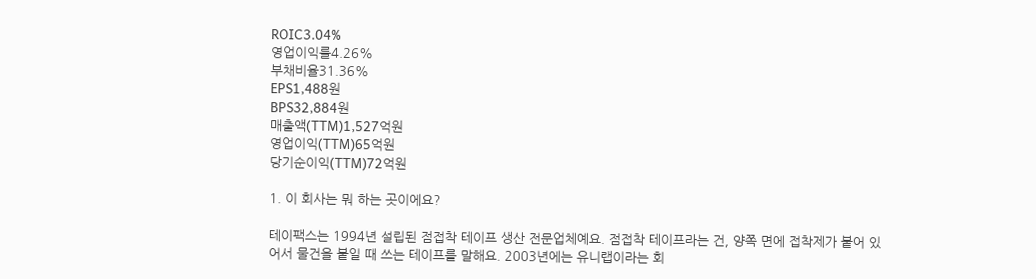ROIC3.04%
영업이익률4.26%
부채비율31.36%
EPS1,488원
BPS32,884원
매출액(TTM)1,527억원
영업이익(TTM)65억원
당기순이익(TTM)72억원

1. 이 회사는 뭐 하는 곳이에요?

테이팩스는 1994년 설립된 점접착 테이프 생산 전문업체예요. 점접착 테이프라는 건, 양쪽 면에 접착제가 붙어 있어서 물건을 붙일 때 쓰는 테이프를 말해요. 2003년에는 유니랩이라는 회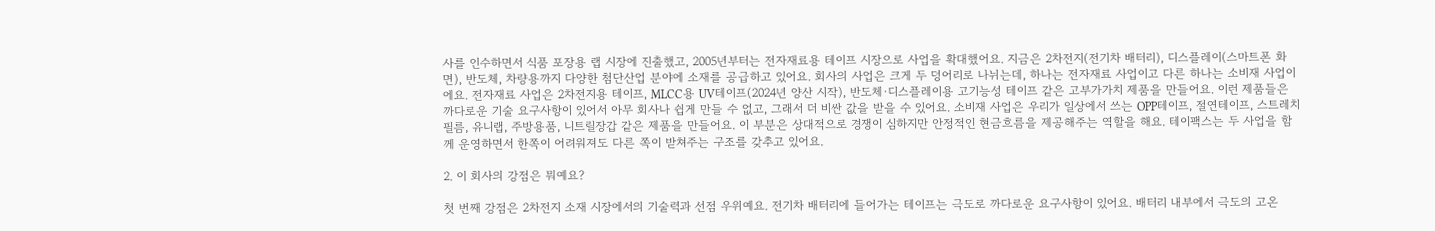사를 인수하면서 식품 포장용 랩 시장에 진출했고, 2005년부터는 전자재료용 테이프 시장으로 사업을 확대했어요. 지금은 2차전지(전기차 배터리), 디스플레이(스마트폰 화면), 반도체, 차량용까지 다양한 첨단산업 분야에 소재를 공급하고 있어요. 회사의 사업은 크게 두 덩어리로 나뉘는데, 하나는 전자재료 사업이고 다른 하나는 소비재 사업이에요. 전자재료 사업은 2차전지용 테이프, MLCC용 UV테이프(2024년 양산 시작), 반도체·디스플레이용 고기능성 테이프 같은 고부가가치 제품을 만들어요. 이런 제품들은 까다로운 기술 요구사항이 있어서 아무 회사나 쉽게 만들 수 없고, 그래서 더 비싼 값을 받을 수 있어요. 소비재 사업은 우리가 일상에서 쓰는 OPP테이프, 절연테이프, 스트레치필름, 유니랩, 주방용품, 니트릴장갑 같은 제품을 만들어요. 이 부분은 상대적으로 경쟁이 심하지만 안정적인 현금흐름을 제공해주는 역할을 해요. 테이팩스는 두 사업을 함께 운영하면서 한쪽이 어려워져도 다른 쪽이 받쳐주는 구조를 갖추고 있어요.

2. 이 회사의 강점은 뭐예요?

첫 번째 강점은 2차전지 소재 시장에서의 기술력과 선점 우위예요. 전기차 배터리에 들어가는 테이프는 극도로 까다로운 요구사항이 있어요. 배터리 내부에서 극도의 고온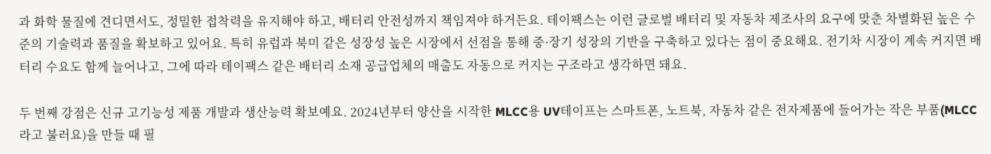과 화학 물질에 견디면서도, 정밀한 접착력을 유지해야 하고, 배터리 안전성까지 책임져야 하거든요. 테이팩스는 이런 글로벌 배터리 및 자동차 제조사의 요구에 맞춘 차별화된 높은 수준의 기술력과 품질을 확보하고 있어요. 특히 유럽과 북미 같은 성장성 높은 시장에서 선점을 통해 중·장기 성장의 기반을 구축하고 있다는 점이 중요해요. 전기차 시장이 계속 커지면 배터리 수요도 함께 늘어나고, 그에 따라 테이팩스 같은 배터리 소재 공급업체의 매출도 자동으로 커지는 구조라고 생각하면 돼요.

두 번째 강점은 신규 고기능성 제품 개발과 생산능력 확보예요. 2024년부터 양산을 시작한 MLCC용 UV테이프는 스마트폰, 노트북, 자동차 같은 전자제품에 들어가는 작은 부품(MLCC라고 불러요)을 만들 때 필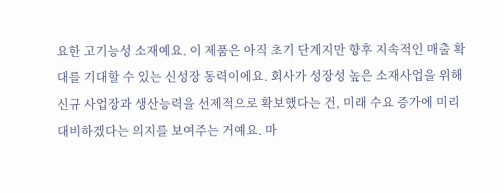요한 고기능성 소재예요. 이 제품은 아직 초기 단계지만 향후 지속적인 매출 확대를 기대할 수 있는 신성장 동력이에요. 회사가 성장성 높은 소재사업을 위해 신규 사업장과 생산능력을 선제적으로 확보했다는 건, 미래 수요 증가에 미리 대비하겠다는 의지를 보여주는 거예요. 마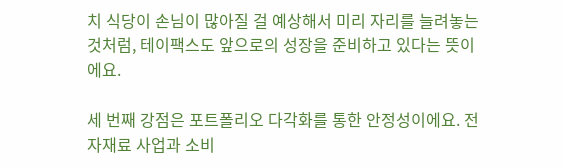치 식당이 손님이 많아질 걸 예상해서 미리 자리를 늘려놓는 것처럼, 테이팩스도 앞으로의 성장을 준비하고 있다는 뜻이에요.

세 번째 강점은 포트폴리오 다각화를 통한 안정성이에요. 전자재료 사업과 소비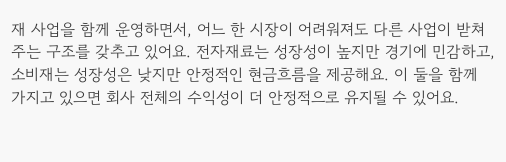재 사업을 함께 운영하면서, 어느 한 시장이 어려워져도 다른 사업이 받쳐주는 구조를 갖추고 있어요. 전자재료는 성장성이 높지만 경기에 민감하고, 소비재는 성장성은 낮지만 안정적인 현금흐름을 제공해요. 이 둘을 함께 가지고 있으면 회사 전체의 수익성이 더 안정적으로 유지될 수 있어요.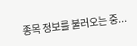종목 정보를 불러오는 중...